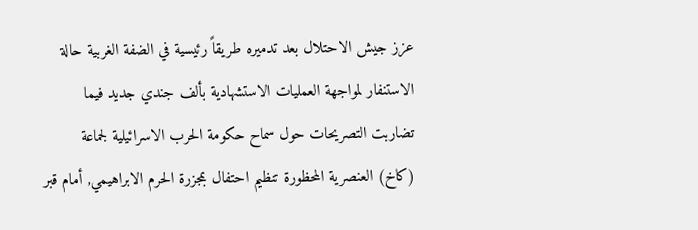عزز جيش الاحتلال بعد تدميره طريقاً رئيسية في الضفة الغربية حالة الاستنفار لمواجهة العمليات الاستشهادية بألف جندي جديد فيما تضاربت التصريحات حول سماح حكومة الحرب الاسرائيلية لجماعة (كاخ) العنصرية المحظورة تنظيم احتفال بمجزرة الحرم الابراهيمي, أمام قبر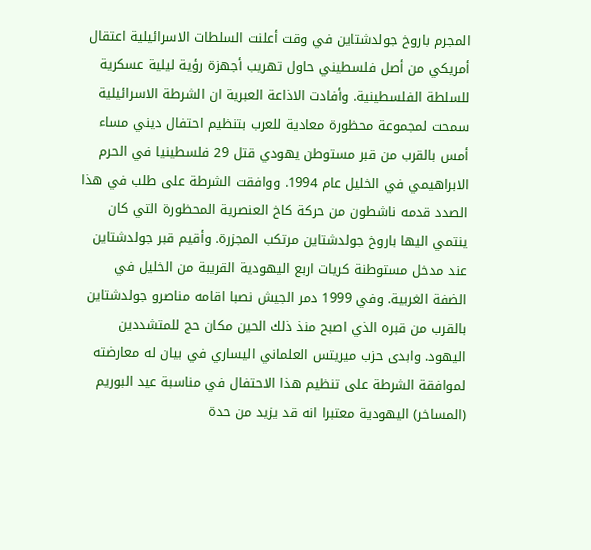المجرم باروخ جولدشتاين في وقت أعلنت السلطات الاسرائيلية اعتقال أمريكي من أصل فلسطيني حاول تهريب أجهزة رؤية ليلية عسكرية للسلطة الفلسطينية. وأفادت الاذاعة العبرية ان الشرطة الاسرائيلية سمحت لمجموعة محظورة معادية للعرب بتنظيم احتفال ديني مساء أمس بالقرب من قبر مستوطن يهودي قتل 29 فلسطينيا في الحرم الابراهيمي في الخليل عام 1994. ووافقت الشرطة على طلب في هذا الصدد قدمه ناشطون من حركة كاخ العنصرية المحظورة التي كان ينتمي اليها باروخ جولدشتاين مرتكب المجزرة. وأقيم قبر جولدشتاين عند مدخل مستوطنة كريات اربع اليهودية القريبة من الخليل في الضفة الغربية. وفي 1999 دمر الجيش نصبا اقامه مناصرو جولدشتاين بالقرب من قبره الذي اصبح منذ ذلك الحين مكان حج للمتشددين اليهود. وابدى حزب ميريتس العلماني اليساري في بيان له معارضته لموافقة الشرطة على تنظيم هذا الاحتفال في مناسبة عيد البوريم (المساخر) اليهودية معتبرا انه قد يزيد من حدة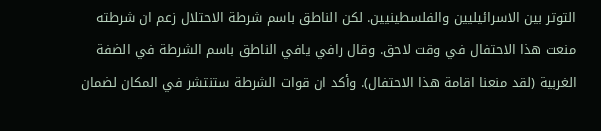التوتر بين الاسرائيليين والفلسطينيين. لكن الناطق باسم شرطة الاحتلال زعم ان شرطته منعت هذا الاحتفال في وقت لاحق. وقال رافي يافي الناطق باسم الشرطة في الضفة الغربية (لقد منعنا اقامة هذا الاحتفال). وأكد ان قوات الشرطة ستنتشر في المكان لضمان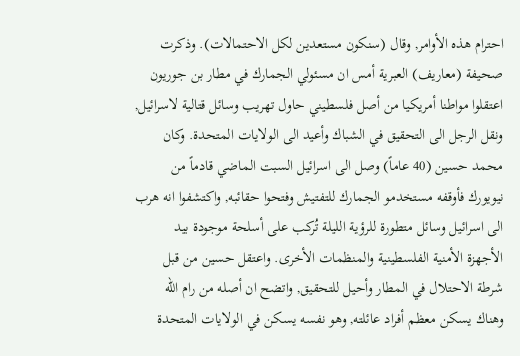احترام هذه الأوامر, وقال (سنكون مستعدين لكل الاحتمالات). وذكرت صحيفة (معاريف) العبرية أمس ان مسئولي الجمارك في مطار بن جوريون اعتقلوا مواطنا أمريكيا من أصل فلسطيني حاول تهريب وسائل قتالية لاسرائيل, ونقل الرجل الى التحقيق في الشباك وأعيد الى الولايات المتحدة. وكان محمد حسين (40 عاماً) وصل الى اسرائيل السبت الماضي قادماً من نيويورك فأوقفه مستخدمو الجمارك للتفتيش وفتحوا حقائبه, واكتشفوا انه هرب الى اسرائيل وسائل متطورة للرؤية الليلة تُركب على أسلحة موجودة بيد الأجهزة الأمنية الفلسطينية والمنظمات الأخرى. واعتقل حسين من قبل شرطة الاحتلال في المطار وأحيل للتحقيق, واتضح ان أصله من رام الله وهناك يسكن معظم أفراد عائلته, وهو نفسه يسكن في الولايات المتحدة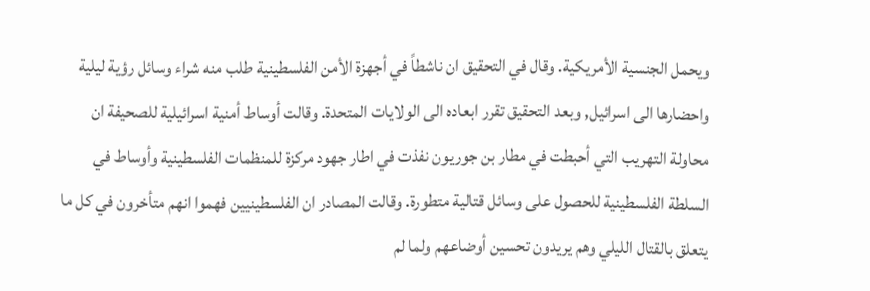ويحمل الجنسية الأمريكية. وقال في التحقيق ان ناشطاً في أجهزة الأمن الفلسطينية طلب منه شراء وسائل رؤية ليلية واحضارها الى اسرائيل, وبعد التحقيق تقرر ابعاده الى الولايات المتحدة. وقالت أوساط أمنية اسرائيلية للصحيفة ان محاولة التهريب التي أحبطت في مطار بن جوريون نفذت في اطار جهود مركزة للمنظمات الفلسطينية وأوساط في السلطة الفلسطينية للحصول على وسائل قتالية متطورة. وقالت المصادر ان الفلسطينيين فهموا انهم متأخرون في كل ما يتعلق بالقتال الليلي وهم يريدون تحسين أوضاعهم ولما لم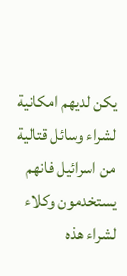يكن لديهم امكانية لشراء وسائل قتالية من اسرائيل فانهم يستخدمون وكلاء لشراء هذه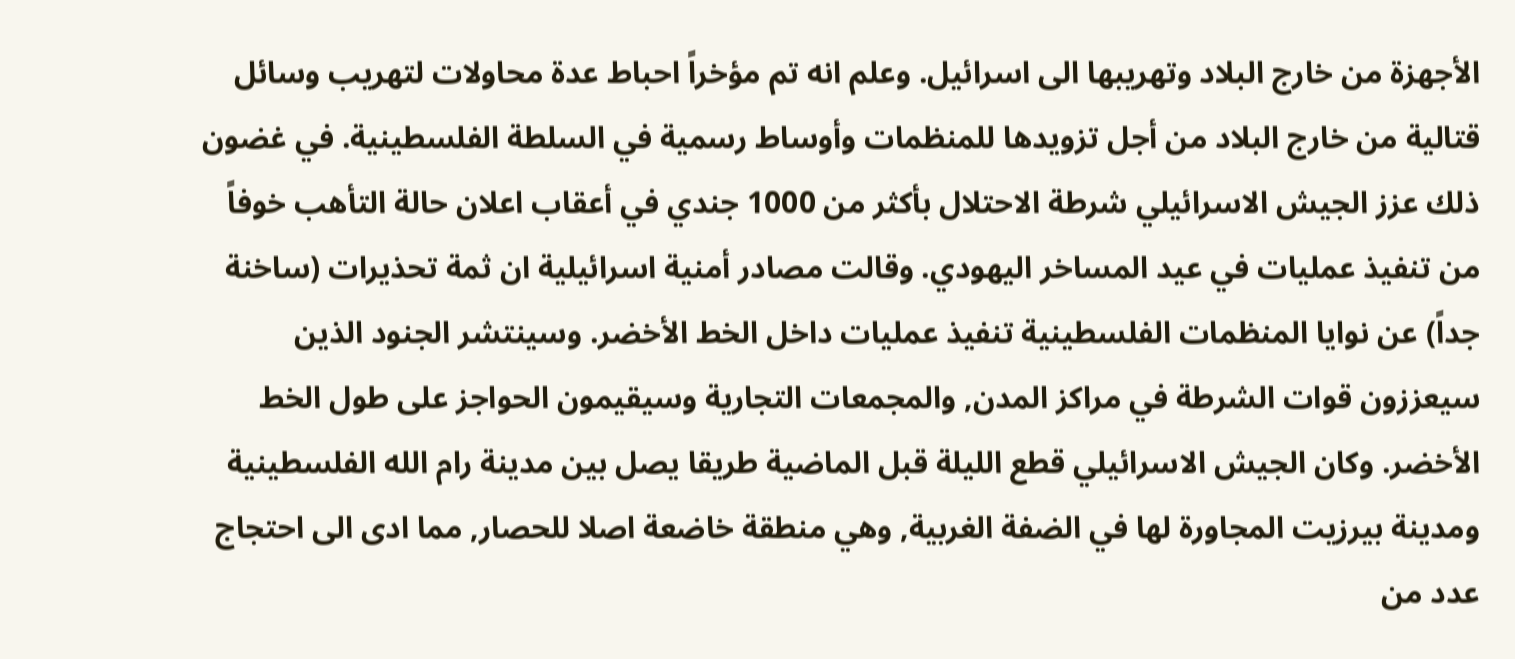الأجهزة من خارج البلاد وتهريبها الى اسرائيل. وعلم انه تم مؤخراً احباط عدة محاولات لتهريب وسائل قتالية من خارج البلاد من أجل تزويدها للمنظمات وأوساط رسمية في السلطة الفلسطينية. في غضون ذلك عزز الجيش الاسرائيلي شرطة الاحتلال بأكثر من 1000 جندي في أعقاب اعلان حالة التأهب خوفاً من تنفيذ عمليات في عيد المساخر اليهودي. وقالت مصادر أمنية اسرائيلية ان ثمة تحذيرات (ساخنة جداً) عن نوايا المنظمات الفلسطينية تنفيذ عمليات داخل الخط الأخضر. وسينتشر الجنود الذين سيعززون قوات الشرطة في مراكز المدن, والمجمعات التجارية وسيقيمون الحواجز على طول الخط الأخضر. وكان الجيش الاسرائيلي قطع الليلة قبل الماضية طريقا يصل بين مدينة رام الله الفلسطينية ومدينة بيرزيت المجاورة لها في الضفة الغربية, وهي منطقة خاضعة اصلا للحصار, مما ادى الى احتجاج عدد من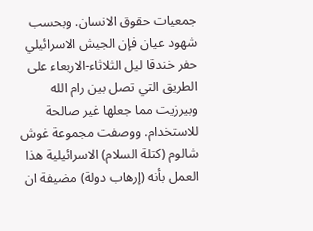جمعيات حقوق الانسان. وبحسب شهود عيان فإن الجيش الاسرائيلي حفر خندقا ليل الثلاثاء-الاربعاء على الطريق التي تصل بين رام الله وبيرزيت مما جعلها غير صالحة للاستخدام. ووصفت مجموعة غوش شالوم (كتلة السلام) الاسرائيلية هذا العمل بأنه (إرهاب دولة) مضيفة ان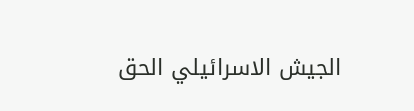الجيش الاسرائيلي الحق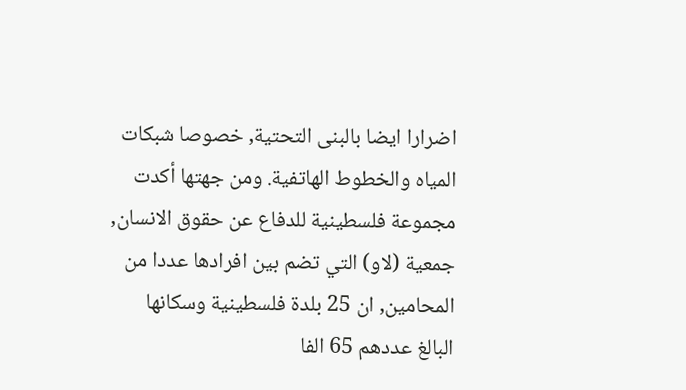اضرارا ايضا بالبنى التحتية, خصوصا شبكات المياه والخطوط الهاتفية. ومن جهتها أكدت مجموعة فلسطينية للدفاع عن حقوق الانسان, جمعية (لاو) التي تضم بين افرادها عددا من المحامين, ان 25 بلدة فلسطينية وسكانها البالغ عددهم 65 الفا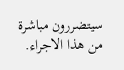سيتضررون مباشرة من هذا الاجراء.